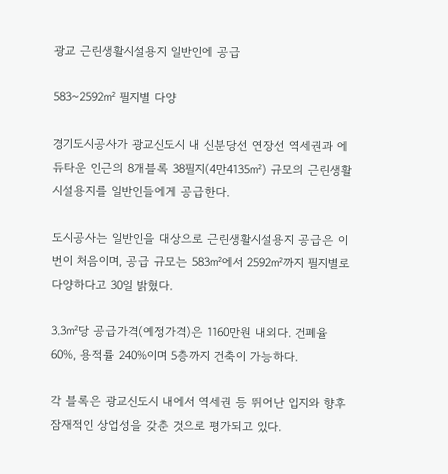광교 근린생활시설용지 일반인에 공급

583~2592㎡ 필지별 다양

경기도시공사가 광교신도시 내 신분당선 연장선 역세권과 에듀타운 인근의 8개블록 38필지(4만4135㎡) 규모의 근린생활시설용지를 일반인들에게 공급한다.

도시공사는 일반인을 대상으로 근린생활시설용지 공급은 이번이 처음이며, 공급 규모는 583㎡에서 2592㎡까지 필지별로 다양하다고 30일 밝혔다.

3.3㎡당 공급가격(예정가격)은 1160만원 내외다. 건폐율 60%, 용적률 240%이며 5층까지 건축이 가능하다.

각 블록은 광교신도시 내에서 역세권 등 뛰어난 입지와 향후 잠재적인 상업성을 갖춘 것으로 평가되고 있다.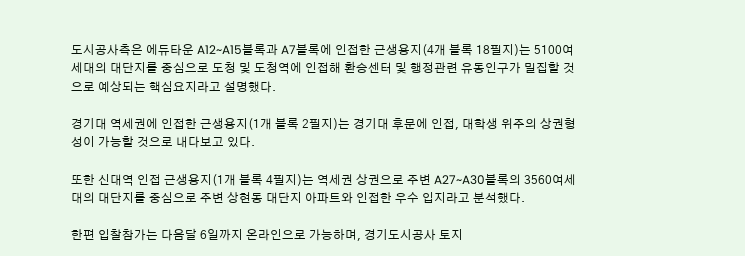도시공사측은 에듀타운 A12~A15블록과 A7블록에 인접한 근생용지(4개 블록 18필지)는 5100여세대의 대단지를 중심으로 도청 및 도청역에 인접해 환승센터 및 행정관련 유동인구가 밀집할 것으로 예상되는 핵심요지라고 설명했다.

경기대 역세권에 인접한 근생용지(1개 블록 2필지)는 경기대 후문에 인접, 대학생 위주의 상권형성이 가능할 것으로 내다보고 있다.

또한 신대역 인접 근생용지(1개 블록 4필지)는 역세권 상권으로 주변 A27~A30블록의 3560여세대의 대단지를 중심으로 주변 상현동 대단지 아파트와 인접한 우수 입지라고 분석했다.

한편 입찰참가는 다음달 6일까지 온라인으로 가능하며, 경기도시공사 토지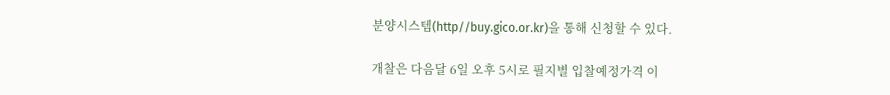분양시스템(http//buy.gico.or.kr)을 통해 신청할 수 있다.

개찰은 다음달 6일 오후 5시로 필지별 입찰예정가격 이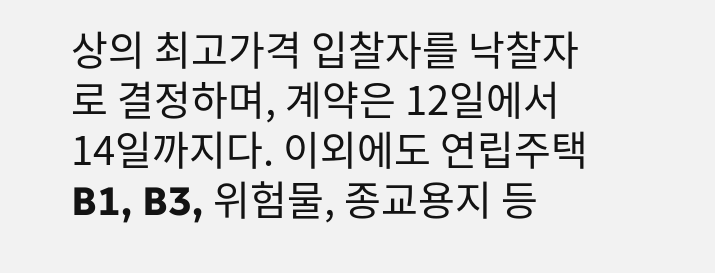상의 최고가격 입찰자를 낙찰자로 결정하며, 계약은 12일에서 14일까지다. 이외에도 연립주택 B1, B3, 위험물, 종교용지 등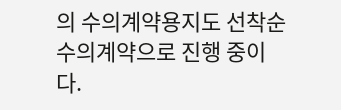의 수의계약용지도 선착순 수의계약으로 진행 중이다.